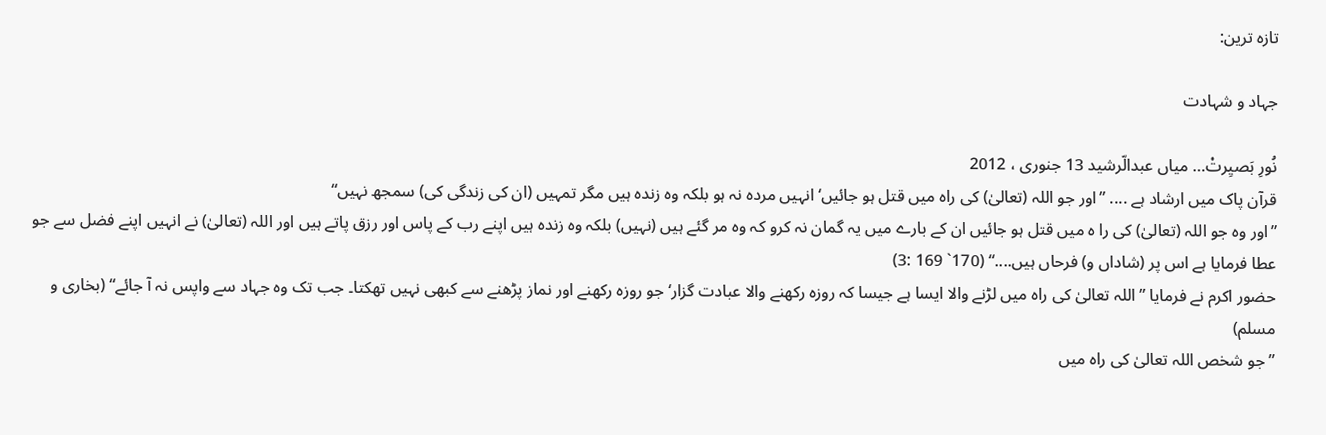تازہ ترین:

جہاد و شہادت

نُورِ بَصیِرتْ… میاں عبدالّرشید 13 جنوری ، 2012
قرآن پاک میں ارشاد ہے .... ”اور جو اللہ (تعالیٰ) کی راہ میں قتل ہو جائیں‘ انہیں مردہ نہ ہو بلکہ وہ زندہ ہیں مگر تمہیں (ان کی زندگی کی) سمجھ نہیں“
”اور وہ جو اللہ (تعالیٰ) کی را ہ میں قتل ہو جائیں ان کے بارے میں یہ گمان نہ کرو کہ وہ مر گئے ہیں (نہیں) بلکہ وہ زندہ ہیں اپنے رب کے پاس اور رزق پاتے ہیں اور اللہ (تعالیٰ) نے انہیں اپنے فضل سے جو عطا فرمایا ہے اس پر (شاداں و) فرحاں ہیں....“ (170` 169 :3)
حضور اکرم نے فرمایا ”اللہ تعالیٰ کی راہ میں لڑنے والا ایسا ہے جیسا کہ روزہ رکھنے والا عبادت گزار‘ جو روزہ رکھنے اور نماز پڑھنے سے کبھی نہیں تھکتا۔ جب تک وہ جہاد سے واپس نہ آ جائے“ (بخاری و مسلم)
”جو شخص اللہ تعالیٰ کی راہ میں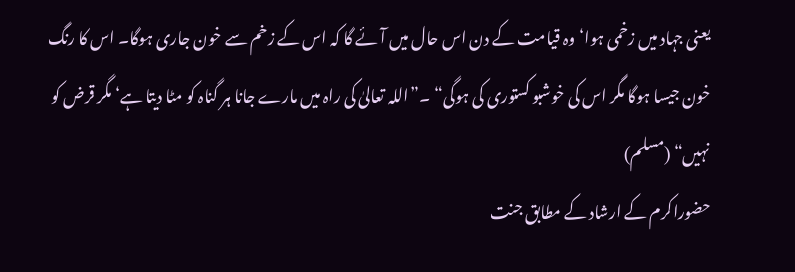یعنی جہاد میں زخمی ہوا‘ وہ قیامت کے دن اس حال میں آئے گا کہ اس کے زخم سے خون جاری ہوگا۔ اس کا رنگ خون جیسا ہوگا مگر اس کی خوشبو کستوری کی ہوگی“ ۔”اللہ تعالیٰ کی راہ میں مارے جانا ہر گناہ کو مٹا دیتا ہے‘ مگر قرض کو نہیں“ (مسلم)
حضوراکرم کے ارشاد کے مطابق جنت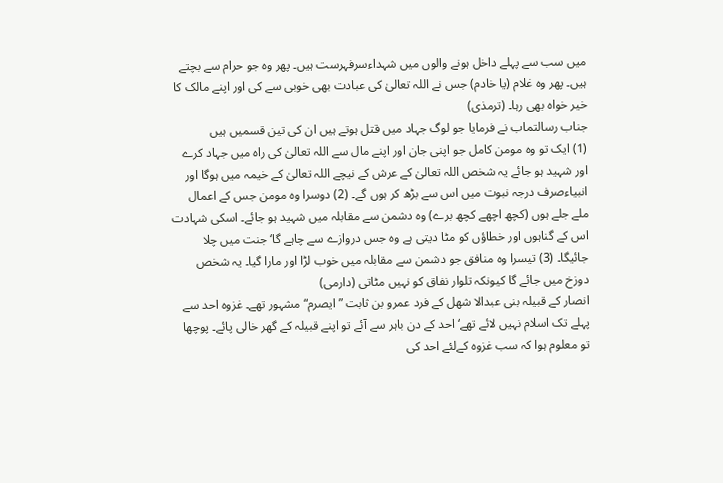میں سب سے پہلے داخل ہونے والوں میں شہداءسرفہرست ہیں۔ پھر وہ جو حرام سے بچتے ہیں۔ پھر وہ غلام (یا خادم) جس نے اللہ تعالیٰ کی عبادت بھی خوبی سے کی اور اپنے مالک کا خیر خواہ بھی رہا۔ (ترمذی)
جناب رسالتماب نے فرمایا جو لوگ جہاد میں قتل ہوتے ہیں ان کی تین قسمیں ہیں
(1) ایک تو وہ مومن کامل جو اپنی جان اور اپنے مال سے اللہ تعالیٰ کی راہ میں جہاد کرے اور شہید ہو جائے یہ شخص اللہ تعالیٰ کے عرش کے نیچے اللہ تعالیٰ کے خیمہ میں ہوگا اور انبیاءصرف درجہ نبوت میں اس سے بڑھ کر ہوں گے۔ (2) دوسرا وہ مومن جس کے اعمال ملے جلے ہوں (کچھ اچھے کچھ برے) وہ دشمن سے مقابلہ میں شہید ہو جائے۔ اسکی شہادت اس کے گناہوں اور خطاؤں کو مٹا دیتی ہے وہ جس دروازے سے چاہے گا‘ جنت میں چلا جائیگا۔ (3) تیسرا وہ منافق جو دشمن سے مقابلہ میں خوب لڑا اور مارا گیا۔ یہ شخص دوزخ میں جائے گا کیونکہ تلوار نفاق کو نہیں مٹاتی (دارمی)
انصار کے قبیلہ بنی عبدالا شھل کے فرد عمرو بن ثابت ”ایصرم“ مشہور تھے۔ غزوہ احد سے پہلے تک اسلام نہیں لائے تھے‘ احد کے دن باہر سے آئے تو اپنے قبیلہ کے گھر خالی پائے۔ پوچھا تو معلوم ہوا کہ سب غزوہ کےلئے احد کی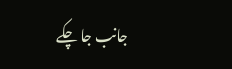جانب جا چکے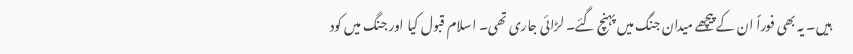ہیں۔ یہ بھی فوراً ان کے پیچھے میدان جنگ میں پہنچ گئے۔ لڑائی جاری تھی۔ اسلام قبول کیا اور جنگ میں کود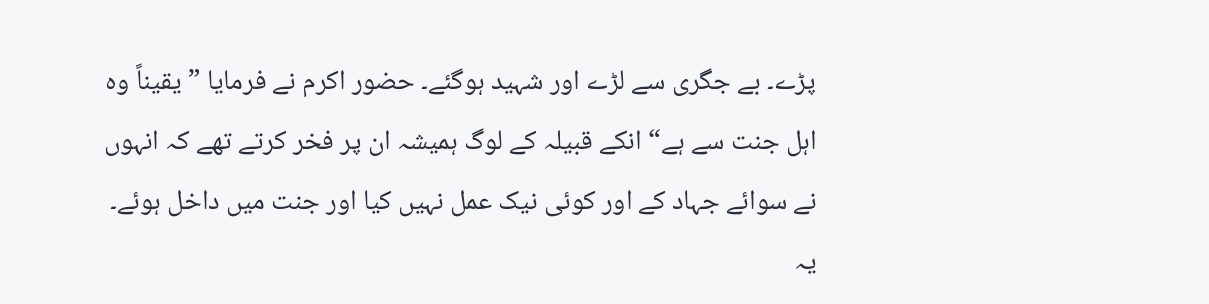پڑے۔ بے جگری سے لڑے اور شہید ہوگئے۔ حضور اکرم نے فرمایا ”یقیناً وہ اہل جنت سے ہے“ انکے قبیلہ کے لوگ ہمیشہ ان پر فخر کرتے تھے کہ انہوں نے سوائے جہاد کے اور کوئی نیک عمل نہیں کیا اور جنت میں داخل ہوئے۔
یہ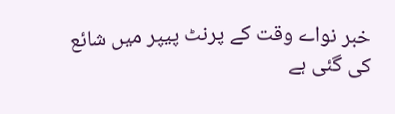خبر نواے وقت کے پرنٹ پیپر میں شائع کی گئی ہے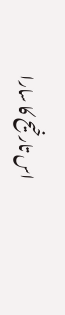اس تارخیح کا سارا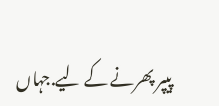پیپر پھرنے کے لیے.جہاں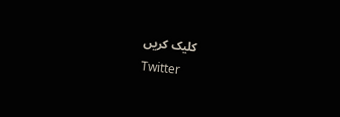کلیک کریں
Twitter